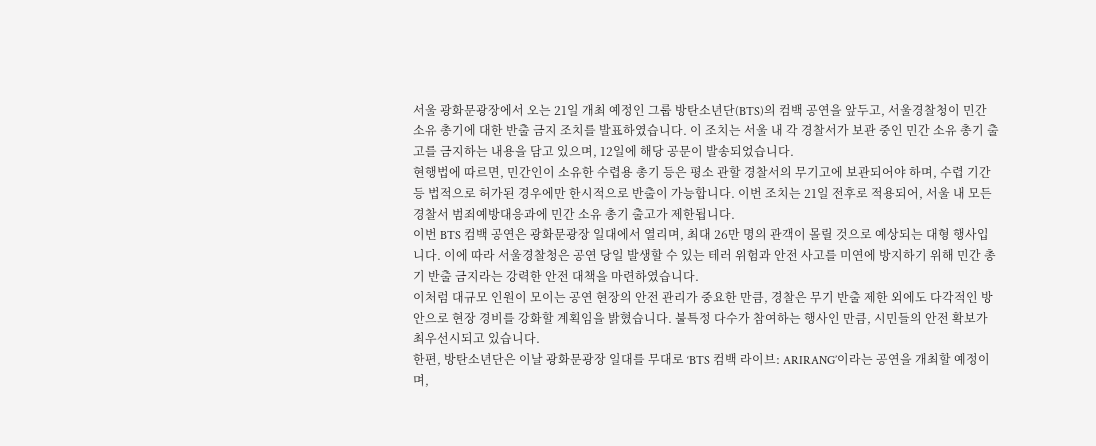서울 광화문광장에서 오는 21일 개최 예정인 그룹 방탄소년단(BTS)의 컴백 공연을 앞두고, 서울경찰청이 민간 소유 총기에 대한 반출 금지 조치를 발표하였습니다. 이 조치는 서울 내 각 경찰서가 보관 중인 민간 소유 총기 출고를 금지하는 내용을 담고 있으며, 12일에 해당 공문이 발송되었습니다.
현행법에 따르면, 민간인이 소유한 수렵용 총기 등은 평소 관할 경찰서의 무기고에 보관되어야 하며, 수렵 기간 등 법적으로 허가된 경우에만 한시적으로 반출이 가능합니다. 이번 조치는 21일 전후로 적용되어, 서울 내 모든 경찰서 범죄예방대응과에 민간 소유 총기 출고가 제한됩니다.
이번 BTS 컴백 공연은 광화문광장 일대에서 열리며, 최대 26만 명의 관객이 몰릴 것으로 예상되는 대형 행사입니다. 이에 따라 서울경찰청은 공연 당일 발생할 수 있는 테러 위험과 안전 사고를 미연에 방지하기 위해 민간 총기 반출 금지라는 강력한 안전 대책을 마련하였습니다.
이처럼 대규모 인원이 모이는 공연 현장의 안전 관리가 중요한 만큼, 경찰은 무기 반출 제한 외에도 다각적인 방안으로 현장 경비를 강화할 계획임을 밝혔습니다. 불특정 다수가 참여하는 행사인 만큼, 시민들의 안전 확보가 최우선시되고 있습니다.
한편, 방탄소년단은 이날 광화문광장 일대를 무대로 ‘BTS 컴백 라이브: ARIRANG’이라는 공연을 개최할 예정이며,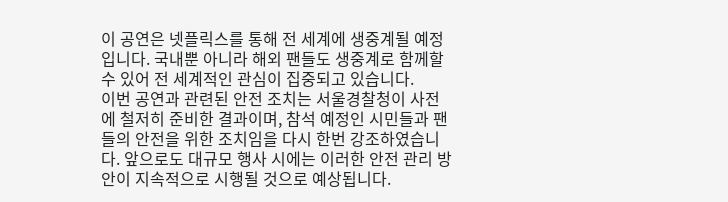이 공연은 넷플릭스를 통해 전 세계에 생중계될 예정입니다. 국내뿐 아니라 해외 팬들도 생중계로 함께할 수 있어 전 세계적인 관심이 집중되고 있습니다.
이번 공연과 관련된 안전 조치는 서울경찰청이 사전에 철저히 준비한 결과이며, 참석 예정인 시민들과 팬들의 안전을 위한 조치임을 다시 한번 강조하였습니다. 앞으로도 대규모 행사 시에는 이러한 안전 관리 방안이 지속적으로 시행될 것으로 예상됩니다.